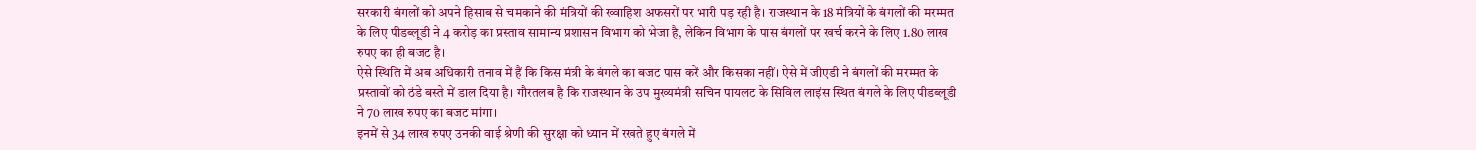सरकारी बंगलों को अपने हिसाब से चमकाने की मंत्रियों की ख्वाहिश अफसरों पर भारी पड़ रही है। राजस्थान के 18 मंत्रियों के बंगलों की मरम्मत के लिए पीडब्लूडी ने 4 करोड़ का प्रस्ताव सामान्य प्रशासन विभाग को भेजा है, लेकिन विभाग के पास बंगलों पर खर्च करने के लिए 1.80 लाख रुपए का ही बजट है।
ऐसे स्थिति में अब अधिकारी तनाव में हैं कि किस मंत्री के बंगले का बजट पास करें और किसका नहीं। ऐसे में जीएडी ने बंगलों की मरम्मत के प्रस्तावों को ठंडे बस्ते में डाल दिया है। गौरतलब है कि राजस्थान के उप मुख्यमंत्री सचिन पायलट के सिविल लाइंस स्थित बंगले के लिए पीडब्लूडी ने 70 लाख रुपए का बजट मांगा।
इनमें से 34 लाख रुपए उनकी वाई श्रेणी की सुरक्षा को ध्यान में रखते हुए बंगले में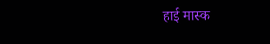हाई मास्क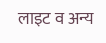लाइट व अन्य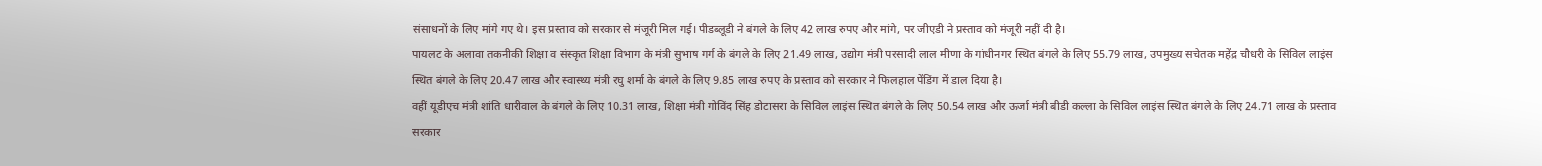संसाधनों के लिए मांगे गए थे। इस प्रस्ताव को सरकार से मंजूरी मिल गई। पीडब्लूडी ने बंगले के लिए 42 लाख रुपए और मांगे, पर जीएडी ने प्रस्ताव को मंजूरी नहीं दी है।
पायलट के अलावा तकनीकी शिक्षा व संस्कृत शिक्षा विभाग के मंत्री सुभाष गर्ग के बंगले के लिए 21.49 लाख, उद्योग मंत्री परसादी लाल मीणा के गांधीनगर स्थित बंगले के लिए 55.79 लाख, उपमुख्य सचेतक महेंद्र चौधरी के सिविल लाइंस स्थित बंगले के लिए 20.47 लाख और स्वास्थ्य मंत्री रघु शर्मा के बंगले के लिए 9.85 लाख रुपए के प्रस्ताव को सरकार ने फिलहाल पेंडिंग में डाल दिया है।
वहीं यूडीएच मंत्री शांति धारीवाल के बंगले के लिए 10.31 लाख, शिक्षा मंत्री गोविंद सिंह डोटासरा के सिविल लाइंस स्थित बंगले के लिए 50.54 लाख और ऊर्जा मंत्री बीडी कल्ला के सिविल लाइंस स्थित बंगले के लिए 24.71 लाख के प्रस्ताव सरकार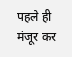पहले ही मंजूर कर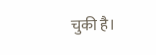चुकी है।